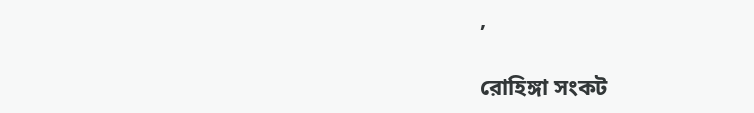,

রোহিঙ্গা সংকট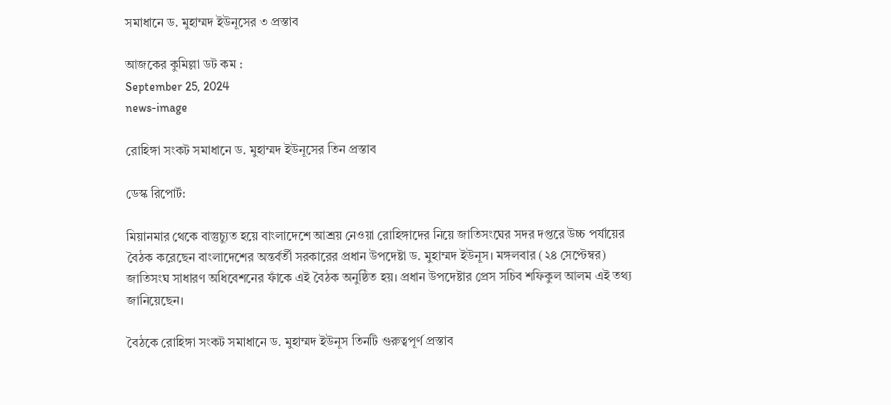সমাধানে ড. মুহাম্মদ ইউনূসের ৩ প্রস্তাব

আজকের কুমিল্লা ডট কম :
September 25, 2024
news-image

রোহিঙ্গা সংকট সমাধানে ড. মুহাম্মদ ইউনূসের তিন প্রস্তাব

ডেস্ক রিপোর্ট:

মিয়ানমার থেকে বাস্তুচ্যুত হয়ে বাংলাদেশে আশ্রয় নেওয়া রোহিঙ্গাদের নিয়ে জাতিসংঘের সদর দপ্তরে উচ্চ পর্যায়ের বৈঠক করেছেন বাংলাদেশের অন্তর্বর্তী সরকারের প্রধান উপদেষ্টা ড. মুহাম্মদ ইউনূস। মঙ্গলবার (২৪ সেপ্টেম্বর) জাতিসংঘ সাধারণ অধিবেশনের ফাঁকে এই বৈঠক অনুষ্ঠিত হয়। প্রধান উপদেষ্টার প্রেস সচিব শফিকুল আলম এই তথ্য জানিয়েছেন।

বৈঠকে রোহিঙ্গা সংকট সমাধানে ড. মুহাম্মদ ইউনূস তিনটি গুরুত্বপূর্ণ প্রস্তাব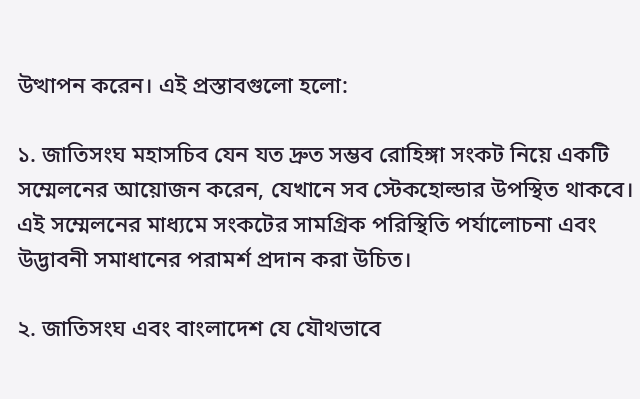উত্থাপন করেন। এই প্রস্তাবগুলো হলো:

১. জাতিসংঘ মহাসচিব যেন যত দ্রুত সম্ভব রোহিঙ্গা সংকট নিয়ে একটি সম্মেলনের আয়োজন করেন, যেখানে সব স্টেকহোল্ডার উপস্থিত থাকবে। এই সম্মেলনের মাধ্যমে সংকটের সামগ্রিক পরিস্থিতি পর্যালোচনা এবং উদ্ভাবনী সমাধানের পরামর্শ প্রদান করা উচিত।

২. জাতিসংঘ এবং বাংলাদেশ যে যৌথভাবে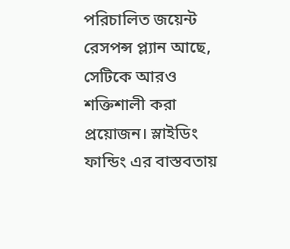পরিচালিত জয়েন্ট রেসপন্স প্ল্যান আছে, সেটিকে আরও শক্তিশালী করা প্রয়োজন। স্লাইডিং ফান্ডিং এর বাস্তবতায়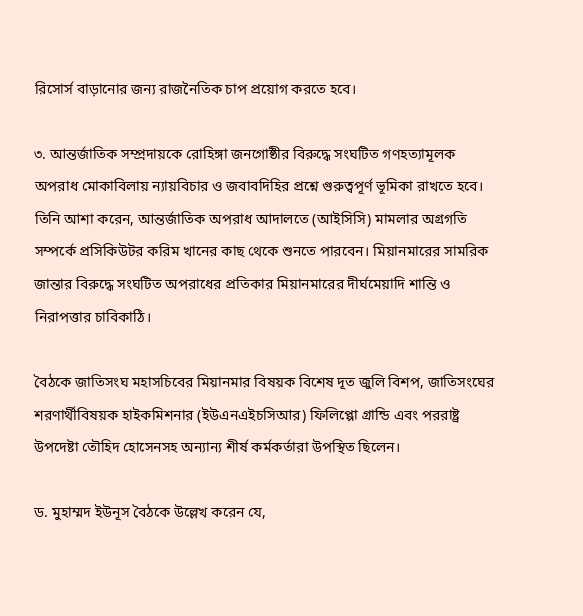রিসোর্স বাড়ানোর জন্য রাজনৈতিক চাপ প্রয়োগ করতে হবে।

৩. আন্তর্জাতিক সম্প্রদায়কে রোহিঙ্গা জনগোষ্ঠীর বিরুদ্ধে সংঘটিত গণহত্যামূলক অপরাধ মোকাবিলায় ন্যায়বিচার ও জবাবদিহির প্রশ্নে গুরুত্বপূর্ণ ভূমিকা রাখতে হবে। তিনি আশা করেন, আন্তর্জাতিক অপরাধ আদালতে (আইসিসি) মামলার অগ্রগতি সম্পর্কে প্রসিকিউটর করিম খানের কাছ থেকে শুনতে পারবেন। মিয়ানমারের সামরিক জান্তার বিরুদ্ধে সংঘটিত অপরাধের প্রতিকার মিয়ানমারের দীর্ঘমেয়াদি শান্তি ও নিরাপত্তার চাবিকাঠি।

বৈঠকে জাতিসংঘ মহাসচিবের মিয়ানমার বিষয়ক বিশেষ দূত জুলি বিশপ, জাতিসংঘের শরণার্থীবিষয়ক হাইকমিশনার (ইউএনএইচসিআর) ফিলিপ্পো গ্রান্ডি এবং পররাষ্ট্র উপদেষ্টা তৌহিদ হোসেনসহ অন্যান্য শীর্ষ কর্মকর্তারা উপস্থিত ছিলেন।

ড. মুহাম্মদ ইউনূস বৈঠকে উল্লেখ করেন যে,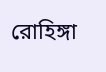রোহিঙ্গা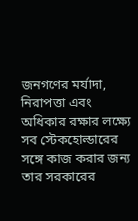জনগণের মর্যাদা, নিরাপত্তা এবং অধিকার রক্ষার লক্ষ্যে সব স্টেকহোল্ডারের সঙ্গে কাজ করার জন্য তার সরকারের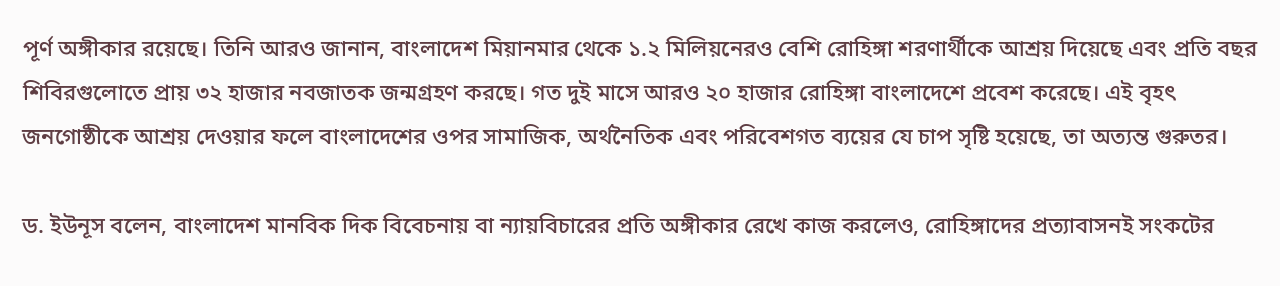পূর্ণ অঙ্গীকার রয়েছে। তিনি আরও জানান, বাংলাদেশ মিয়ানমার থেকে ১.২ মিলিয়নেরও বেশি রোহিঙ্গা শরণার্থীকে আশ্রয় দিয়েছে এবং প্রতি বছর শিবিরগুলোতে প্রায় ৩২ হাজার নবজাতক জন্মগ্রহণ করছে। গত দুই মাসে আরও ২০ হাজার রোহিঙ্গা বাংলাদেশে প্রবেশ করেছে। এই বৃহৎ জনগোষ্ঠীকে আশ্রয় দেওয়ার ফলে বাংলাদেশের ওপর সামাজিক, অর্থনৈতিক এবং পরিবেশগত ব্যয়ের যে চাপ সৃষ্টি হয়েছে, তা অত্যন্ত গুরুতর।

ড. ইউনূস বলেন, বাংলাদেশ মানবিক দিক বিবেচনায় বা ন্যায়বিচারের প্রতি অঙ্গীকার রেখে কাজ করলেও, রোহিঙ্গাদের প্রত্যাবাসনই সংকটের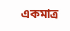একমাত্র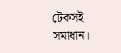টেকসই সমাধান।